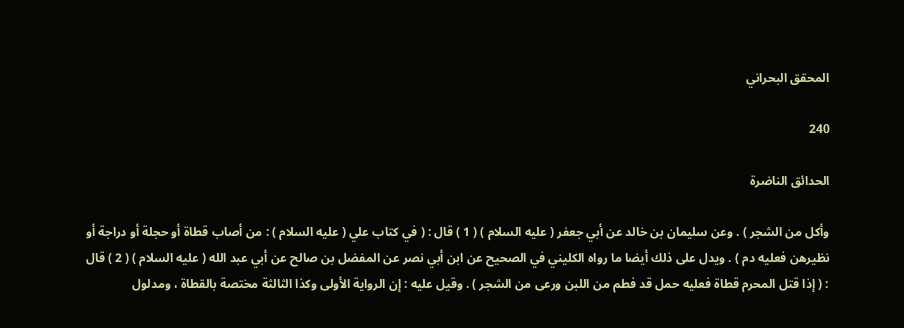المحقق البحراني

240

الحدائق الناضرة

وأكل من الشجر ) . وعن سليمان بن خالد عن أبي جعفر ( عليه السلام ) ( 1 ) قال : ( في كتاب علي ( عليه السلام ) : من أصاب قطاة أو حجلة أو دراجة أو نظيرهن فعليه دم ) . ويدل على ذلك أيضا ما رواه الكليني في الصحيح عن ابن أبي نصر عن المفضل بن صالح عن أبي عبد الله ( عليه السلام ) ( 2 ) قال : ( إذا قتل المحرم قطاة فعليه حمل قد فطم من اللبن ورعى من الشجر ) . وقيل عليه : إن الرواية الأولى وكذا الثالثة مختصة بالقطاة ، ومدلول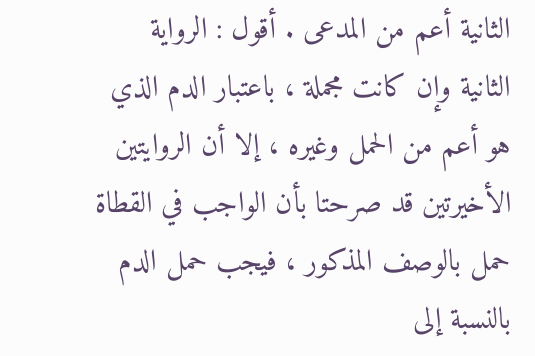الثانية أعم من المدعى . أقول : الرواية الثانية وإن كانت مجملة ، باعتبار الدم الذي هو أعم من الحمل وغيره ، إلا أن الروايتين الأخيرتين قد صرحتا بأن الواجب في القطاة حمل بالوصف المذكور ، فيجب حمل الدم بالنسبة إلى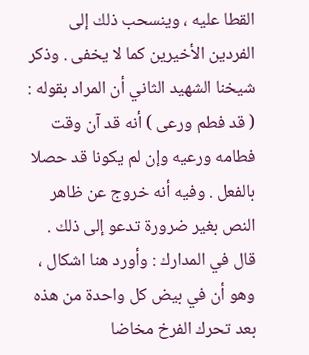القطا عليه ، وينسحب ذلك إلى الفردين الأخيرين كما لا يخفى . وذكر شيخنا الشهيد الثاني أن المراد بقوله : ( قد فطم ورعى ) أنه قد آن وقت فطامه ورعيه وإن لم يكونا قد حصلا بالفعل . وفيه أنه خروج عن ظاهر النص بغير ضرورة تدعو إلى ذلك . قال في المدارك : وأورد هنا اشكال ، وهو أن في بيض كل واحدة من هذه بعد تحرك الفرخ مخاضا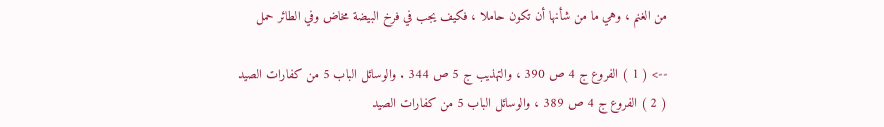من الغنم ، وهي ما من شأنها أن تكون حاملا ، فكيف يجب في فرخ البيضة مخاض وفي الطائر حمل

--> ( 1 ) الفروع ج 4 ص 390 ، والتهذيب ج 5 ص 344 . والوسائل الباب 5 من كفارات الصيد ( 2 ) الفروع ج 4 ص 389 ، والوسائل الباب 5 من كفارات الصيد